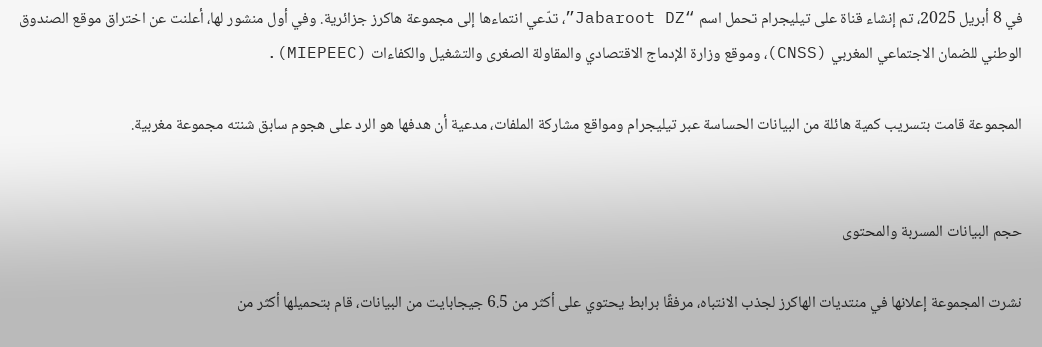في 8 أبريل 2025، تم إنشاء قناة على تيليجرام تحمل اسم “Jabaroot DZ”، تدّعي انتماءها إلى مجموعة هاكرز جزائرية. وفي أول منشور لها، أعلنت عن اختراق موقع الصندوق الوطني للضمان الاجتماعي المغربي (CNSS)، وموقع وزارة الإدماج الاقتصادي والمقاولة الصغرى والتشغيل والكفاءات (MIEPEEC).

المجموعة قامت بتسريب كمية هائلة من البيانات الحساسة عبر تيليجرام ومواقع مشاركة الملفات، مدعية أن هدفها هو الرد على هجوم سابق شنته مجموعة مغربية.


حجم البيانات المسربة والمحتوى

نشرت المجموعة إعلانها في منتديات الهاكرز لجذب الانتباه، مرفقًا برابط يحتوي على أكثر من 6.5 جيجابايت من البيانات، قام بتحميلها أكثر من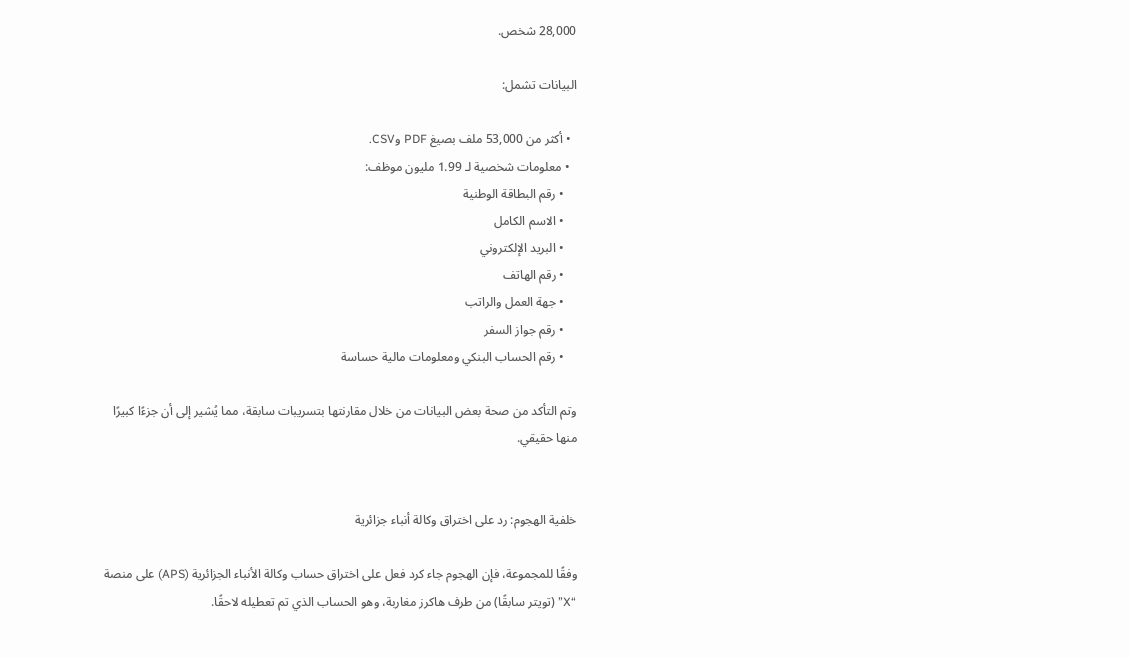28,000 شخص.

البيانات تشمل:

  • أكثر من 53,000 ملف بصيغ PDF وCSV.
  • معلومات شخصية لـ 1.99 مليون موظف:
    • رقم البطاقة الوطنية
    • الاسم الكامل
    • البريد الإلكتروني
    • رقم الهاتف
    • جهة العمل والراتب
    • رقم جواز السفر
    • رقم الحساب البنكي ومعلومات مالية حساسة

وتم التأكد من صحة بعض البيانات من خلال مقارنتها بتسريبات سابقة، مما يُشير إلى أن جزءًا كبيرًا منها حقيقي.


خلفية الهجوم: رد على اختراق وكالة أنباء جزائرية

وفقًا للمجموعة، فإن الهجوم جاء كرد فعل على اختراق حساب وكالة الأنباء الجزائرية (APS) على منصة “X” (تويتر سابقًا) من طرف هاكرز مغاربة، وهو الحساب الذي تم تعطيله لاحقًا.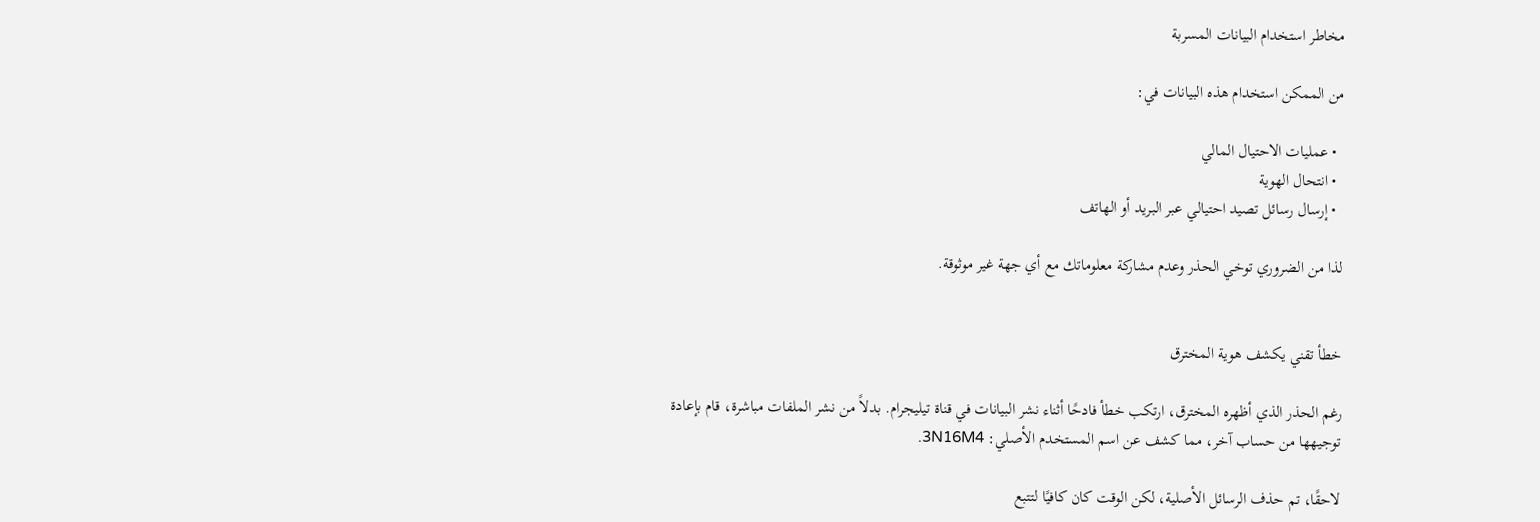مخاطر استخدام البيانات المسربة

من الممكن استخدام هذه البيانات في:

  • عمليات الاحتيال المالي
  • انتحال الهوية
  • إرسال رسائل تصيد احتيالي عبر البريد أو الهاتف

لذا من الضروري توخي الحذر وعدم مشاركة معلوماتك مع أي جهة غير موثوقة.


خطأ تقني يكشف هوية المخترق

رغم الحذر الذي أظهره المخترق، ارتكب خطأ فادحًا أثناء نشر البيانات في قناة تيليجرام. بدلاً من نشر الملفات مباشرة، قام بإعادة توجيهها من حساب آخر، مما كشف عن اسم المستخدم الأصلي: 3N16M4.

لاحقًا، تم حذف الرسائل الأصلية، لكن الوقت كان كافيًا لتتبع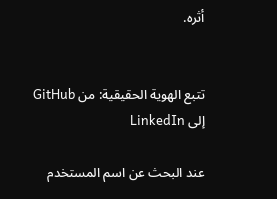أثره.


تتبع الهوية الحقيقية: من GitHub إلى LinkedIn

عند البحث عن اسم المستخدم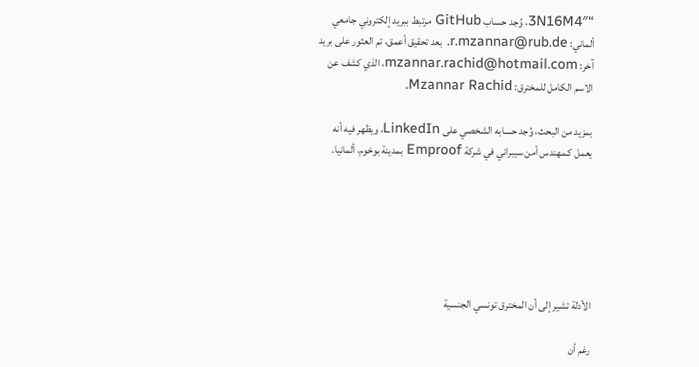“3N16M4″، وُجد حساب GitHub مرتبط ببريد إلكتروني جامعي ألماني: r.mzannar@rub.de. بعد تحقيق أعمق، تم العثور على بريد آخر: mzannar.rachid@hotmail.com، الذي كشف عن الاسم الكامل للمخترق: Mzannar Rachid.

بمزيد من البحث، وُجد حسابه الشخصي على LinkedIn، ويظهر فيه أنه يعمل كـمهندس أمن سيبراني في شركة Emproof بمدينة بوخوم، ألمانيا.






الأدلة تشير إلى أن المخترق تونسي الجنسية

رغم أن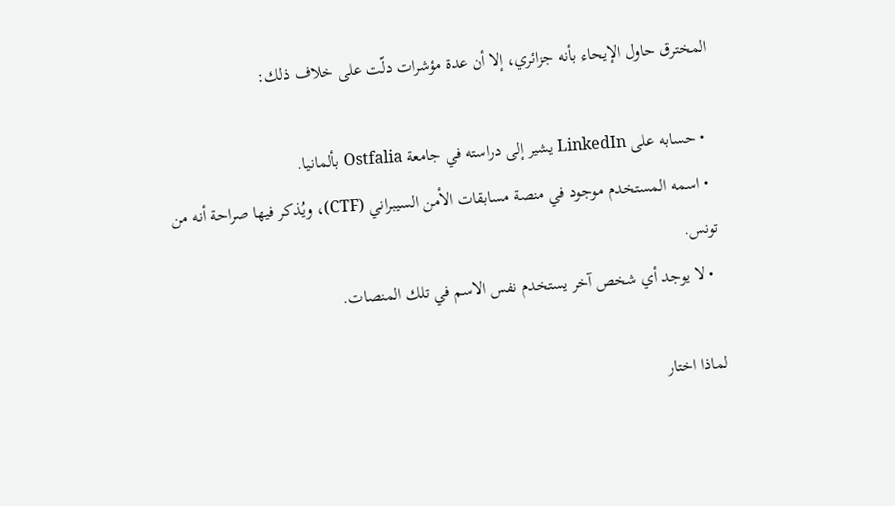المخترق حاول الإيحاء بأنه جزائري، إلا أن عدة مؤشرات دلّت على خلاف ذلك:

  • حسابه على LinkedIn يشير إلى دراسته في جامعة Ostfalia بألمانيا.
  • اسمه المستخدم موجود في منصة مسابقات الأمن السيبراني (CTF)، ويُذكر فيها صراحة أنه من تونس.
  • لا يوجد أي شخص آخر يستخدم نفس الاسم في تلك المنصات.

لماذا اختار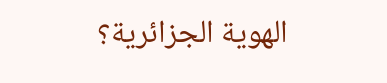الهوية الجزائرية؟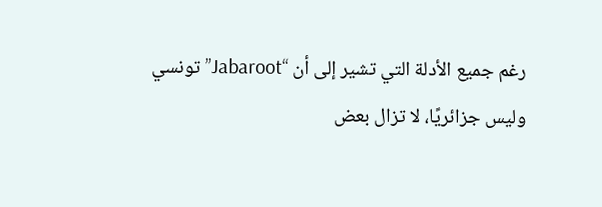رغم جميع الأدلة التي تشير إلى أن “Jabaroot” تونسي وليس جزائريًا، لا تزال بعض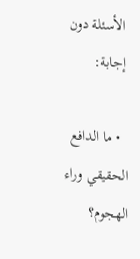الأسئلة دون إجابة:

  • ما الدافع الحقيقي وراء الهجوم؟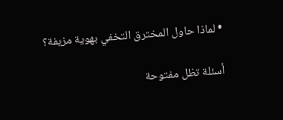• لماذا حاول المخترق التخفي بهوية مزيفة؟

أسئلة تظل مفتوحة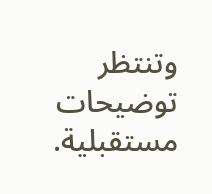وتنتظر توضيحات مستقبلية.